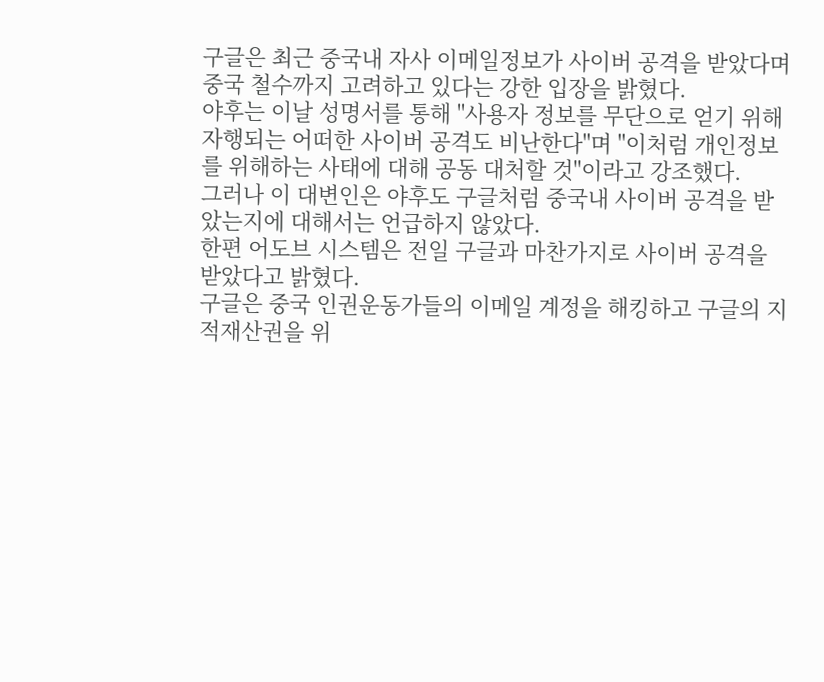구글은 최근 중국내 자사 이메일정보가 사이버 공격을 받았다며 중국 철수까지 고려하고 있다는 강한 입장을 밝혔다.
야후는 이날 성명서를 통해 "사용자 정보를 무단으로 얻기 위해 자행되는 어떠한 사이버 공격도 비난한다"며 "이처럼 개인정보를 위해하는 사태에 대해 공동 대처할 것"이라고 강조했다.
그러나 이 대변인은 야후도 구글처럼 중국내 사이버 공격을 받았는지에 대해서는 언급하지 않았다.
한편 어도브 시스템은 전일 구글과 마찬가지로 사이버 공격을 받았다고 밝혔다.
구글은 중국 인권운동가들의 이메일 계정을 해킹하고 구글의 지적재산권을 위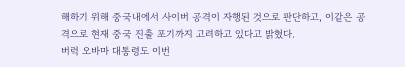해하기 위해 중국내에서 사이버 공격이 자행된 것으로 판단하고, 이같은 공격으로 현재 중국 진출 포기까지 고려하고 있다고 밝혔다.
버럭 오바마 대통령도 이번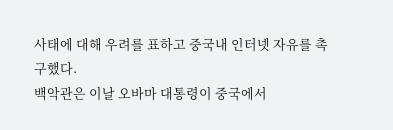사태에 대해 우려를 표하고 중국내 인터넷 자유를 촉구했다.
백악관은 이날 오바마 대통령이 중국에서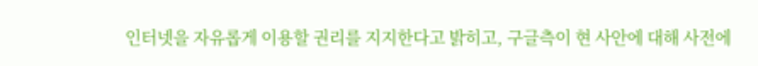인터넷을 자유롭게 이용할 권리를 지지한다고 밝히고, 구글측이 현 사안에 대해 사전에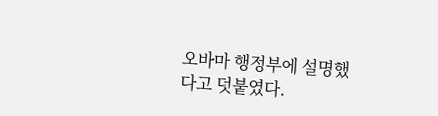오바마 행정부에 설명했다고 덧붙였다.